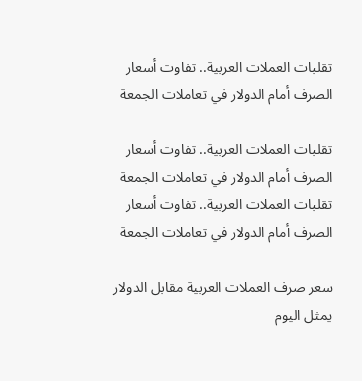تقلبات العملات العربية.. تفاوت أسعار الصرف أمام الدولار في تعاملات الجمعة

تقلبات العملات العربية.. تفاوت أسعار الصرف أمام الدولار في تعاملات الجمعة
تقلبات العملات العربية.. تفاوت أسعار الصرف أمام الدولار في تعاملات الجمعة

سعر صرف العملات العربية مقابل الدولار يمثل اليوم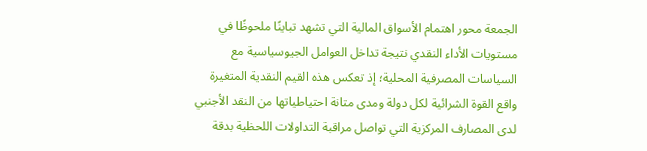الجمعة محور اهتمام الأسواق المالية التي تشهد تباينًا ملحوظًا في مستويات الأداء النقدي نتيجة تداخل العوامل الجيوسياسية مع السياسات المصرفية المحلية؛ إذ تعكس هذه القيم النقدية المتغيرة واقع القوة الشرائية لكل دولة ومدى متانة احتياطياتها من النقد الأجنبي لدى المصارف المركزية التي تواصل مراقبة التداولات اللحظية بدقة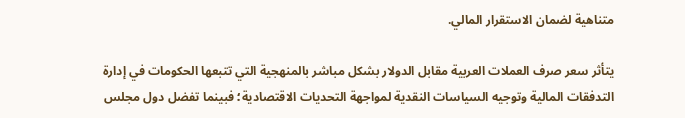متناهية لضمان الاستقرار المالي.

يتأثر سعر صرف العملات العربية مقابل الدولار بشكل مباشر بالمنهجية التي تتبعها الحكومات في إدارة التدفقات المالية وتوجيه السياسات النقدية لمواجهة التحديات الاقتصادية؛ فبينما تفضل دول مجلس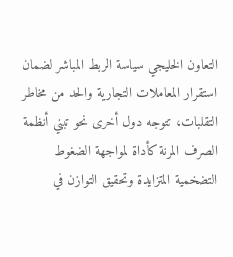التعاون الخليجي سياسة الربط المباشر لضمان استقرار المعاملات التجارية والحد من مخاطر التقلبات، تتوجه دول أخرى نحو تبني أنظمة الصرف المرنة كأداة لمواجهة الضغوط التضخمية المتزايدة وتحقيق التوازن في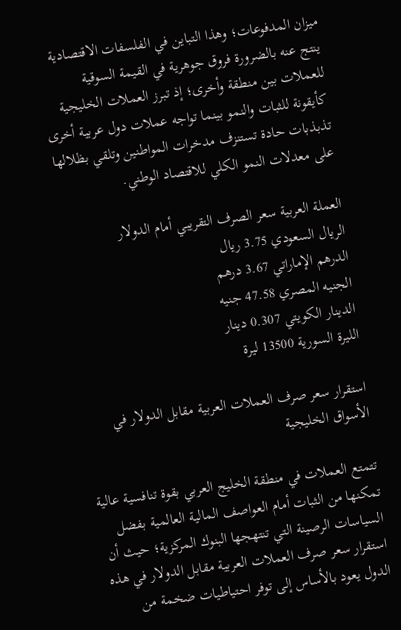ميزان المدفوعات؛ وهذا التباين في الفلسفات الاقتصادية ينتج عنه بالضرورة فروق جوهرية في القيمة السوقية للعملات بين منطقة وأخرى؛ إذ تبرز العملات الخليجية كأيقونة للثبات والنمو بينما تواجه عملات دول عربية أخرى تذبذبات حادة تستنزف مدخرات المواطنين وتلقي بظلالها على معدلات النمو الكلي للاقتصاد الوطني.

العملة العربية سعر الصرف التقريبي أمام الدولار
الريال السعودي 3.75 ريال
الدرهم الإماراتي 3.67 درهم
الجنيه المصري 47.58 جنيه
الدينار الكويتي 0.307 دينار
الليرة السورية 13500 ليرة

استقرار سعر صرف العملات العربية مقابل الدولار في الأسواق الخليجية

تتمتع العملات في منطقة الخليج العربي بقوة تنافسية عالية تمكنها من الثبات أمام العواصف المالية العالمية بفضل السياسات الرصينة التي تنتهجها البنوك المركزية؛ حيث أن استقرار سعر صرف العملات العربية مقابل الدولار في هذه الدول يعود بالأساس إلى توفر احتياطيات ضخمة من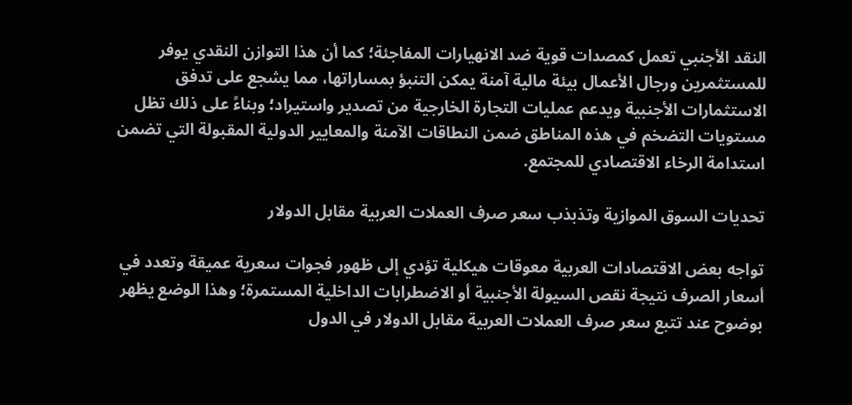النقد الأجنبي تعمل كمصدات قوية ضد الانهيارات المفاجئة؛ كما أن هذا التوازن النقدي يوفر للمستثمرين ورجال الأعمال بيئة مالية آمنة يمكن التنبؤ بمساراتها، مما يشجع على تدفق الاستثمارات الأجنبية ويدعم عمليات التجارة الخارجية من تصدير واستيراد؛ وبناءً على ذلك تظل مستويات التضخم في هذه المناطق ضمن النطاقات الآمنة والمعايير الدولية المقبولة التي تضمن استدامة الرخاء الاقتصادي للمجتمع.

تحديات السوق الموازية وتذبذب سعر صرف العملات العربية مقابل الدولار

تواجه بعض الاقتصادات العربية معوقات هيكلية تؤدي إلى ظهور فجوات سعرية عميقة وتعدد في أسعار الصرف نتيجة نقص السيولة الأجنبية أو الاضطرابات الداخلية المستمرة؛ وهذا الوضع يظهر بوضوح عند تتبع سعر صرف العملات العربية مقابل الدولار في الدول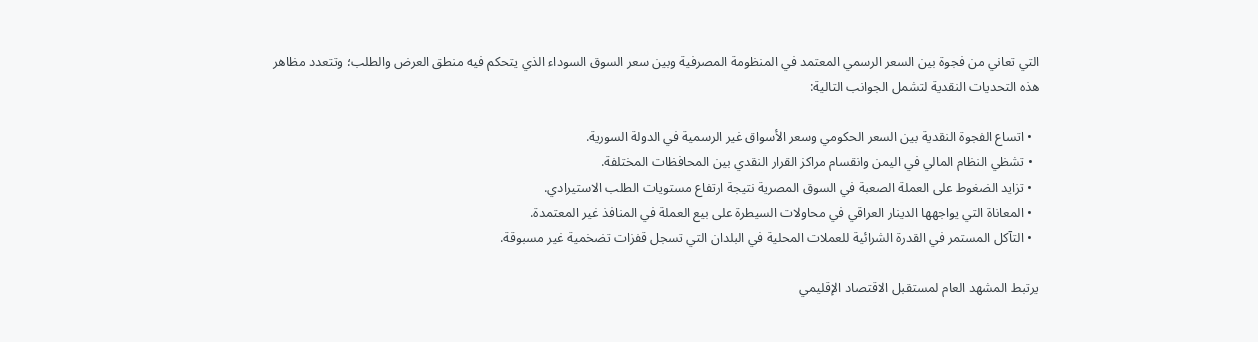التي تعاني من فجوة بين السعر الرسمي المعتمد في المنظومة المصرفية وبين سعر السوق السوداء الذي يتحكم فيه منطق العرض والطلب؛ وتتعدد مظاهر هذه التحديات النقدية لتشمل الجوانب التالية:

  • اتساع الفجوة النقدية بين السعر الحكومي وسعر الأسواق غير الرسمية في الدولة السورية.
  • تشظي النظام المالي في اليمن وانقسام مراكز القرار النقدي بين المحافظات المختلفة.
  • تزايد الضغوط على العملة الصعبة في السوق المصرية نتيجة ارتفاع مستويات الطلب الاستيرادي.
  • المعاناة التي يواجهها الدينار العراقي في محاولات السيطرة على بيع العملة في المنافذ غير المعتمدة.
  • التآكل المستمر في القدرة الشرائية للعملات المحلية في البلدان التي تسجل قفزات تضخمية غير مسبوقة.

يرتبط المشهد العام لمستقبل الاقتصاد الإقليمي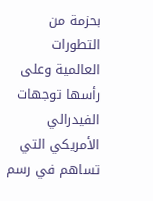بحزمة من التطورات العالمية وعلى رأسها توجهات الفيدرالي الأمريكي التي تساهم في رسم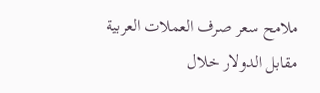ملامح سعر صرف العملات العربية مقابل الدولار خلال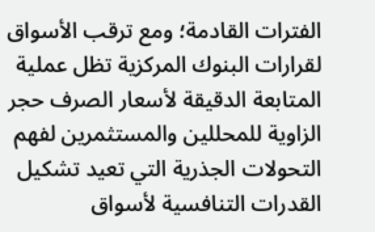الفترات القادمة؛ ومع ترقب الأسواق لقرارات البنوك المركزية تظل عملية المتابعة الدقيقة لأسعار الصرف حجر الزاوية للمحللين والمستثمرين لفهم التحولات الجذرية التي تعيد تشكيل القدرات التنافسية لأسواق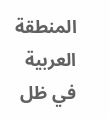المنطقة العربية في ظل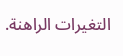التغيرات الراهنة.